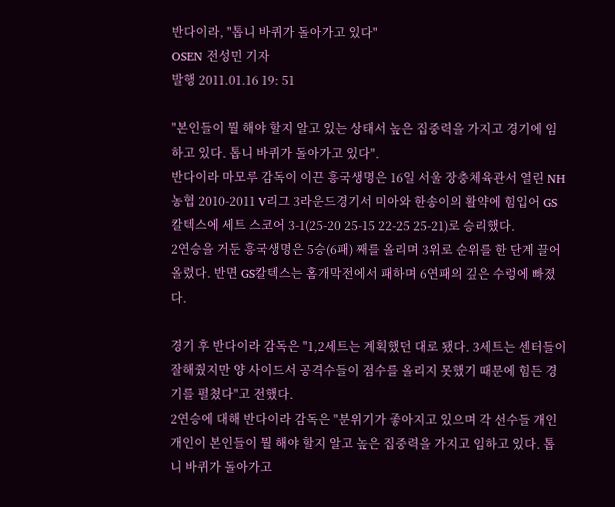반다이라, "톱니 바퀴가 돌아가고 있다"
OSEN 전성민 기자
발행 2011.01.16 19: 51

"본인들이 뭘 해야 할지 알고 있는 상태서 높은 집중력을 가지고 경기에 임하고 있다. 톱니 바퀴가 돌아가고 있다".
반다이라 마모루 감독이 이끈 흥국생명은 16일 서울 장충체육관서 열린 NH농협 2010-2011 V리그 3라운드경기서 미아와 한송이의 활약에 힘입어 GS칼텍스에 세트 스코어 3-1(25-20 25-15 22-25 25-21)로 승리했다.
2연승을 거둔 흥국생명은 5승(6패) 째를 올리며 3위로 순위를 한 단계 끌어 올렸다. 반면 GS칼텍스는 홈개막전에서 패하며 6연패의 깊은 수렁에 빠졌다.

경기 후 반다이라 감독은 "1,2세트는 계획했던 대로 됐다. 3세트는 센터들이 잘해줬지만 양 사이드서 공격수들이 점수를 올리지 못했기 때문에 힘든 경기를 펼쳤다"고 전했다.
2연승에 대해 반다이라 감독은 "분위기가 좋아지고 있으며 각 선수들 개인개인이 본인들이 뭘 해야 할지 알고 높은 집중력을 가지고 임하고 있다. 톱니 바퀴가 돌아가고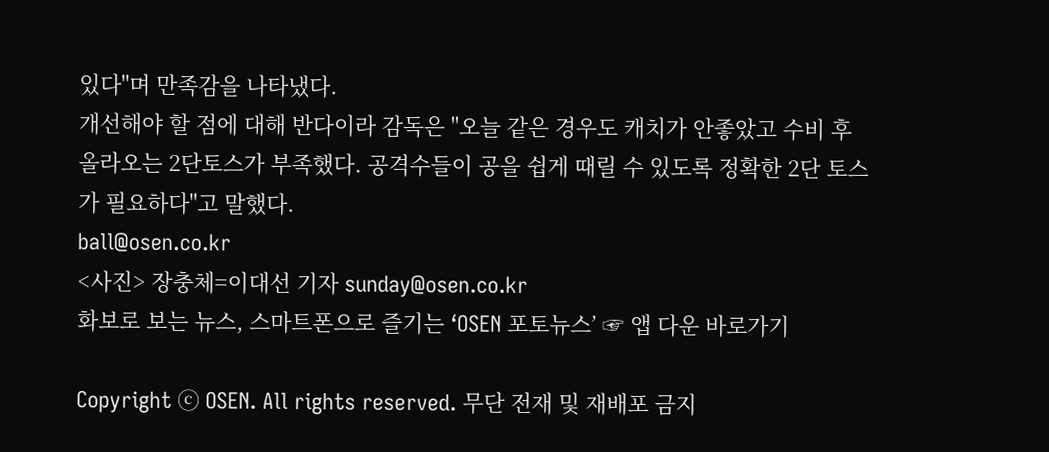있다"며 만족감을 나타냈다.
개선해야 할 점에 대해 반다이라 감독은 "오늘 같은 경우도 캐치가 안좋았고 수비 후 올라오는 2단토스가 부족했다. 공격수들이 공을 쉽게 때릴 수 있도록 정확한 2단 토스가 필요하다"고 말했다.
ball@osen.co.kr
<사진> 장충체=이대선 기자 sunday@osen.co.kr
화보로 보는 뉴스, 스마트폰으로 즐기는 ‘OSEN 포토뉴스’ ☞ 앱 다운 바로가기

Copyright ⓒ OSEN. All rights reserved. 무단 전재 및 재배포 금지